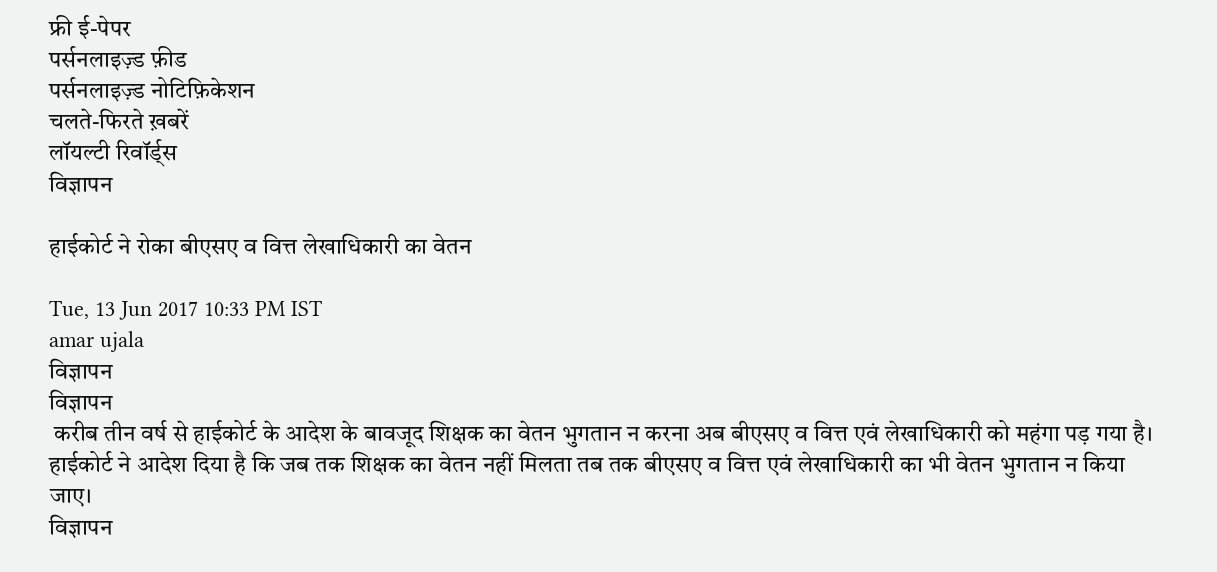फ्री ई-पेपर
पर्सनलाइज़्ड फ़ीड
पर्सनलाइज़्ड नोटिफ़िकेशन
चलते-फिरते ख़बरें
लॉयल्टी रिवॉर्ड्स
विज्ञापन

हाईकोर्ट ने रोका बीएसए व वित्त लेखाधिकारी का वेतन

Tue, 13 Jun 2017 10:33 PM IST
amar ujala
विज्ञापन
विज्ञापन
 करीब तीन वर्ष से हाईकोर्ट के आदेश के बावजूद शिक्षक का वेतन भुगतान न करना अब बीएसए व वित्त एवं लेखाधिकारी को महंगा पड़ गया है। हाईकोर्ट ने आदेश दिया है कि जब तक शिक्षक का वेतन नहीं मिलता तब तक बीएसए व वित्त एवं लेखाधिकारी का भी वेतन भुगतान न किया जाए।
विज्ञापन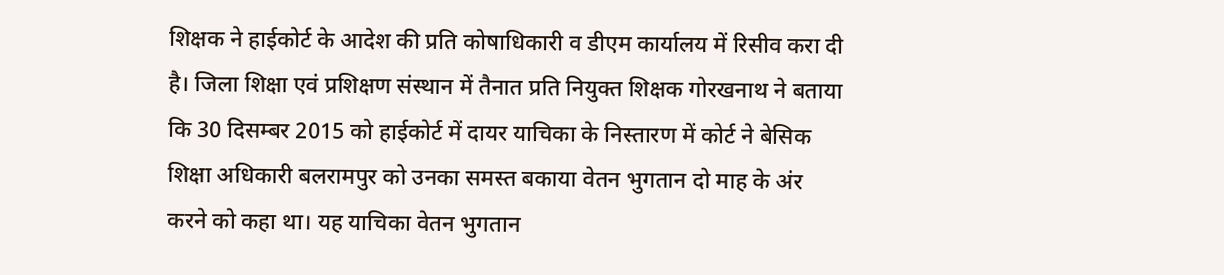शिक्षक ने हाईकोर्ट के आदेश की प्रति कोषाधिकारी व डीएम कार्यालय में रिसीव करा दी है। जिला शिक्षा एवं प्रशिक्षण संस्थान में तैनात प्रति नियुक्त शिक्षक गोरखनाथ ने बताया कि 30 दिसम्बर 2015 को हाईकोर्ट में दायर याचिका के निस्तारण में कोर्ट ने बेसिक शिक्षा अधिकारी बलरामपुर को उनका समस्त बकाया वेतन भुगतान दो माह के अंर करने को कहा था। यह याचिका वेतन भुगतान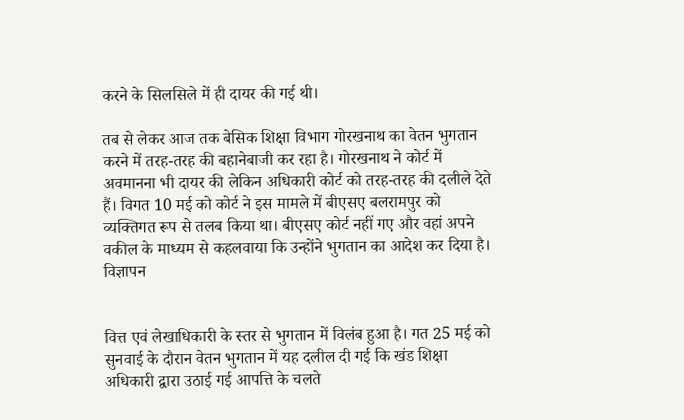करने के सिलसिले में ही दायर की गई थी।

तब से लेकर आज तक बेसिक शिक्षा विभाग गोरखनाथ का वेतन भुगतान करने में तरह-तरह की बहानेबाजी कर रहा है। गोरखनाथ ने कोर्ट में अवमानना भी दायर की लेकिन अधिकारी कोर्ट को तरह-तरह की दलीले देते हैं। विगत 10 मई को कोर्ट ने इस मामले में बीएसए बलरामपुर को व्यक्तिगत रूप से तलब किया था। बीएसए कोर्ट नहीं गए और वहां अपने वकील के माध्यम से कहलवाया कि उन्होंने भुगतान का आदेश कर दिया है।
विज्ञापन


वित्त एवं लेखाधिकारी के स्तर से भुगतान में विलंब हुआ है। गत 25 मई को सुनवाई के दौरान वेतन भुगतान में यह दलील दी गई कि खंड शिक्षा अधिकारी द्वारा उठाई गई आपत्ति के चलते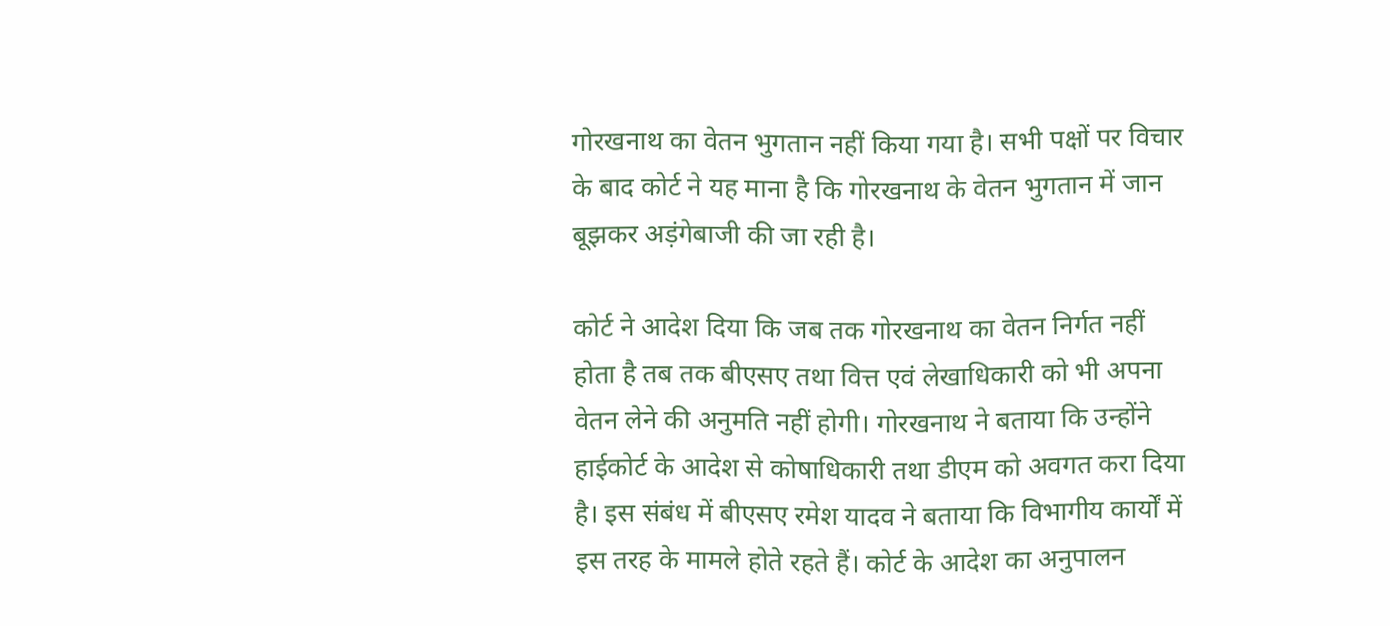गोरखनाथ का वेतन भुगतान नहीं किया गया है। सभी पक्षों पर विचार के बाद कोर्ट ने यह माना है कि गोरखनाथ के वेतन भुगतान में जान बूझकर अड़ंगेबाजी की जा रही है।

कोर्ट ने आदेश दिया कि जब तक गोरखनाथ का वेतन निर्गत नहीं होता है तब तक बीएसए तथा वित्त एवं लेखाधिकारी को भी अपना वेतन लेने की अनुमति नहीं होगी। गोरखनाथ ने बताया कि उन्होंने हाईकोर्ट के आदेश से कोषाधिकारी तथा डीएम को अवगत करा दिया है। इस संबंध में बीएसए रमेश यादव ने बताया कि विभागीय कार्यों में इस तरह के मामले होते रहते हैं। कोर्ट के आदेश का अनुपालन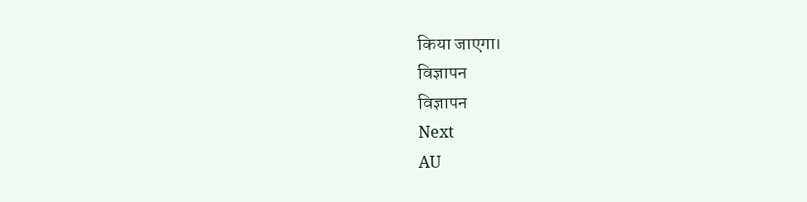किया जाएगा।
विज्ञापन
विज्ञापन
Next
AU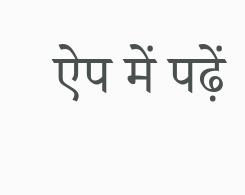ऐप में पढ़ें